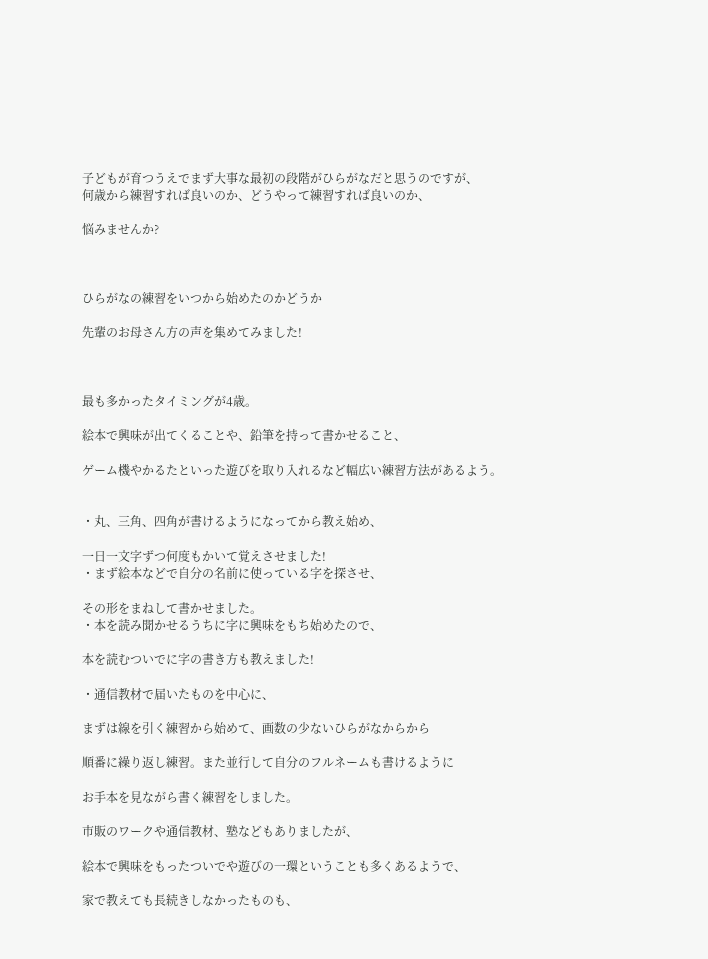子どもが育つうえでまず大事な最初の段階がひらがなだと思うのですが、
何歳から練習すれば良いのか、どうやって練習すれば良いのか、

悩みませんか?



ひらがなの練習をいつから始めたのかどうか

先輩のお母さん方の声を集めてみました!



最も多かったタイミングが4歳。

絵本で興味が出てくることや、鉛筆を持って書かせること、

ゲーム機やかるたといった遊びを取り入れるなど幅広い練習方法があるよう。


・丸、三角、四角が書けるようになってから教え始め、

一日一文字ずつ何度もかいて覚えさせました!
・まず絵本などで自分の名前に使っている字を探させ、

その形をまねして書かせました。
・本を読み聞かせるうちに字に興味をもち始めたので、

本を読むついでに字の書き方も教えました!

・通信教材で届いたものを中心に、

まずは線を引く練習から始めて、画数の少ないひらがなからから

順番に繰り返し練習。また並行して自分のフルネームも書けるように

お手本を見ながら書く練習をしました。

市販のワークや通信教材、塾などもありましたが、

絵本で興味をもったついでや遊びの一環ということも多くあるようで、

家で教えても長続きしなかったものも、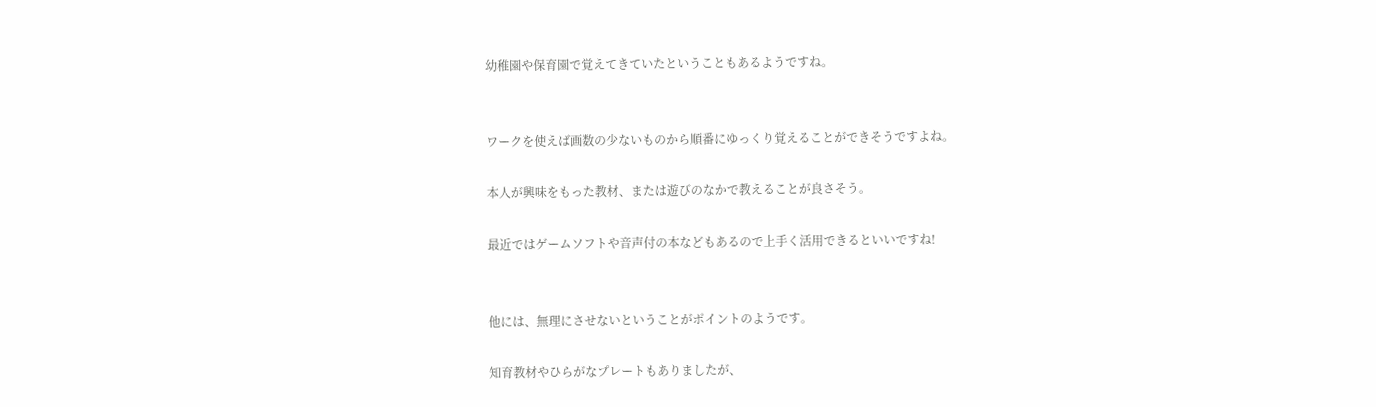幼稚園や保育園で覚えてきていたということもあるようですね。


ワークを使えば画数の少ないものから順番にゆっくり覚えることができそうですよね。

本人が興味をもった教材、または遊びのなかで教えることが良さそう。

最近ではゲームソフトや音声付の本などもあるので上手く活用できるといいですね!


他には、無理にさせないということがポイントのようです。

知育教材やひらがなプレートもありましたが、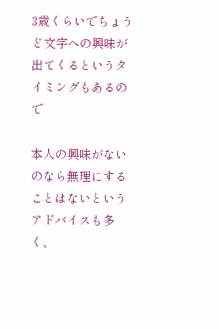3歳くらいでちょうど文字への興味が出てくるというタイミングもあるので

本人の興味がないのなら無理にすることはないというアドバイスも多く、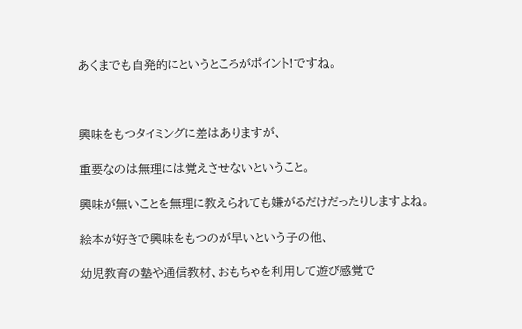あくまでも自発的にというところがポイント!ですね。



興味をもつタイミングに差はありますが、

重要なのは無理には覚えさせないということ。

興味が無いことを無理に教えられても嫌がるだけだったりしますよね。

絵本が好きで興味をもつのが早いという子の他、

幼児教育の塾や通信教材、おもちゃを利用して遊び感覚で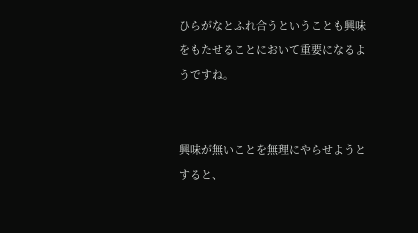ひらがなとふれ合うということも興味をもたせることにおいて重要になるようですね。


興味が無いことを無理にやらせようとすると、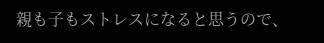親も子もストレスになると思うので、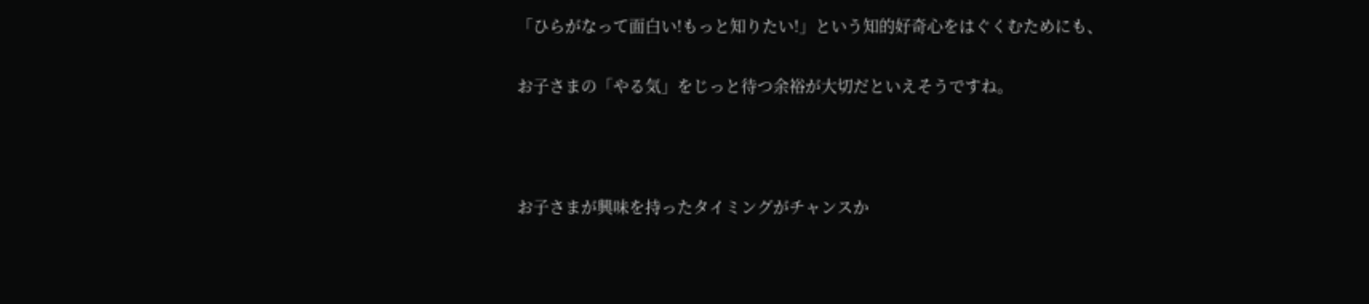「ひらがなって面白い!もっと知りたい!」という知的好奇心をはぐくむためにも、

お子さまの「やる気」をじっと待つ余裕が大切だといえそうですね。



お子さまが興味を持ったタイミングがチャンスか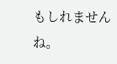もしれませんね。